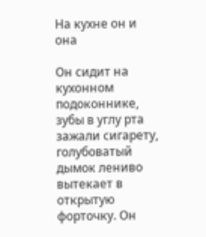На кухне он и она

Он сидит на кухонном подоконнике, зубы в углу рта зажали сигарету, голубоватый дымок лениво вытекает в открытую форточку. Он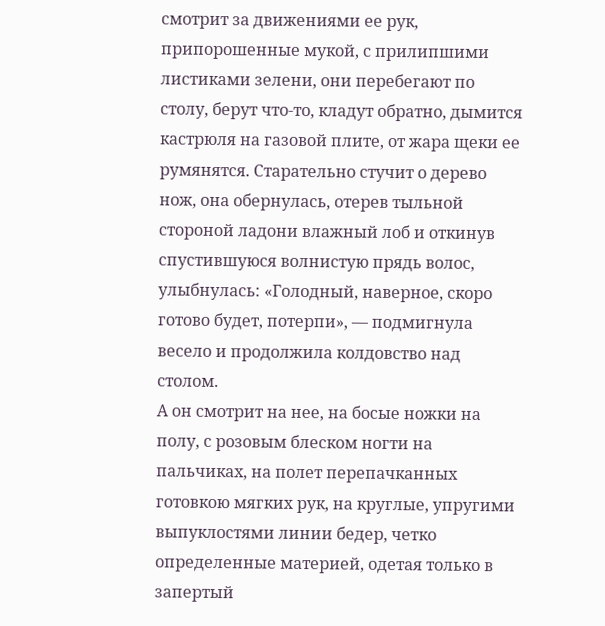смотрит за движениями ее рук, припорошенные мукой, с прилипшими листиками зелени, они перебегают по столу, берут что-то, кладут обратно, дымится кастрюля на газовой плите, от жара щеки ее румянятся. Старательно стучит о дерево нож, она обернулась, отерев тыльной стороной ладони влажный лоб и откинув спустившуюся волнистую прядь волос, улыбнулась: «Голодный, наверное, скоро готово будет, потерпи», — подмигнула весело и продолжила колдовство над столом.
А он смотрит на нее, на босые ножки на полу, с розовым блеском ногти на пальчиках, на полет перепачканных готовкою мягких рук, на круглые, упругими выпуклостями линии бедер, четко определенные материей, одетая только в запертый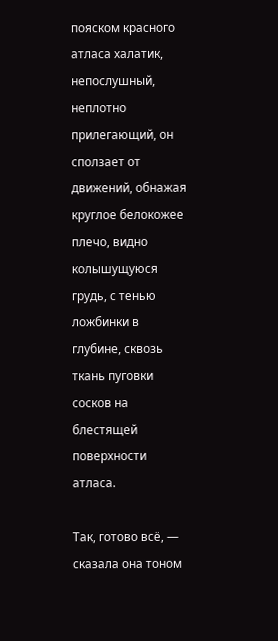пояском красного атласа халатик, непослушный, неплотно прилегающий, он сползает от движений, обнажая круглое белокожее плечо, видно колышущуюся грудь, с тенью ложбинки в глубине, сквозь ткань пуговки сосков на блестящей поверхности атласа.

Так, готово всё, — сказала она тоном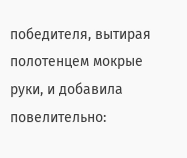победителя, вытирая полотенцем мокрые руки, и добавила повелительно: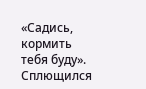«Садись, кормить тебя буду».
Сплющился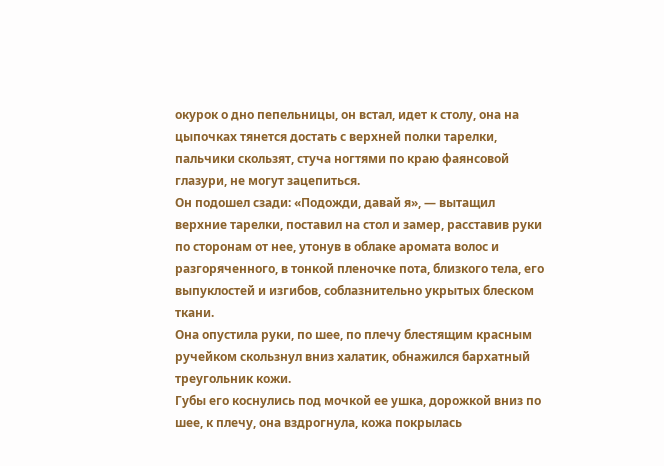окурок о дно пепельницы, он встал, идет к столу, она на цыпочках тянется достать с верхней полки тарелки, пальчики скользят, стуча ногтями по краю фаянсовой глазури, не могут зацепиться.
Он подошел сзади: «Подожди, давай я», — вытащил верхние тарелки, поставил на стол и замер, расставив руки по сторонам от нее, утонув в облаке аромата волос и разгоряченного, в тонкой пленочке пота, близкого тела, его выпуклостей и изгибов, соблазнительно укрытых блеском ткани.
Она опустила руки, по шее, по плечу блестящим красным ручейком скользнул вниз халатик, обнажился бархатный треугольник кожи.
Губы его коснулись под мочкой ее ушка, дорожкой вниз по шее, к плечу, она вздрогнула, кожа покрылась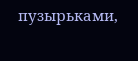пузырьками,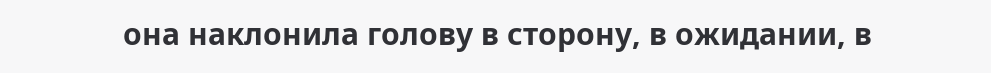она наклонила голову в сторону, в ожидании, в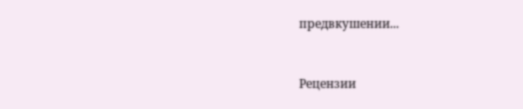предвкушении...


Рецензии